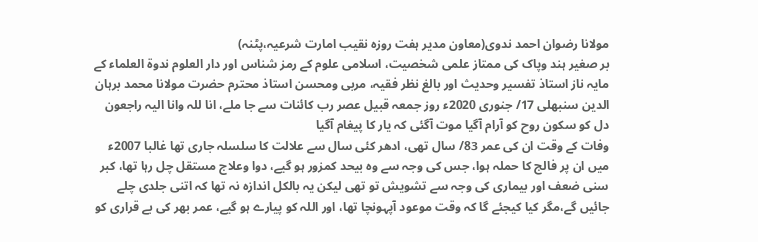مولانا رضوان احمد ندوی(معاون مدیر ہفت روزہ نقیب امارت شرعیہ،پٹنہ)
بر صغیر ہند وپاک کی ممتاز علمی شخصیت، اسلامی علوم کے رمز شناس اور دار العلوم ندوۃ العلماء کے مایہ ناز استاذ تفسیر وحدیث اور بالغ نظر فقیہ، مربی ومحسن استاذ محترم حضرت مولانا محمد برہان الدین سنبھلی 17/ جنوری 2020ء روز جمعہ قبیل عصر رب کائنات سے جا ملے، انا للہ وانا الیہ راجعون
دل کو سکون روح کو آرام آگیا موت آگئی کہ یار کا پیغام آگیا
وفات کے وقت ان کی عمر 83/ سال تھی، ادھر کئی سال سے علالت کا سلسلہ جاری تھا غالبا 2007ء میں ان پر فالج کا حملہ ہوا، جس کی وجہ سے وہ بیحد کمزور ہو گیے، دوا وعلاج مستقل چل رہا تھا، کبر سنی ضعف اور بیماری کی وجہ سے تشویش تو تھی لیکن یہ بالکل اندازہ نہ تھا کہ اتنی جلدی چلے جائیں گے،مگر کیا کیجئے گا کہ وقت موعود آپہونچا تھا، اور اللہ کو پیارے ہو گیے، عمر بھر کی بے قراری کو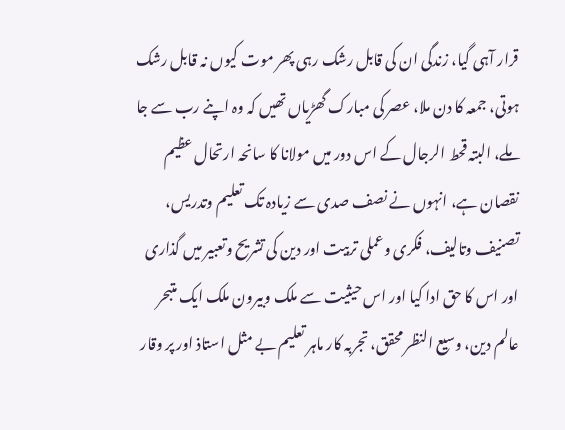قرار آہی گیا، زندگی ان کی قابل رشک رہی پھر موت کیوں نہ قابل رشک ہوتی، جمعہ کا دن ملا، عصر کی مبارک گھڑیاں تھیں کہ وہ اپنے رب سے جا ملے، البتہ قحط الرجال کے اس دور میں مولانا کا سانحہ ارتحال عظیم نقصان ہے، انہوں نے نصف صدی سے زیادہ تک تعلیم وتدریس، تصنیف وتالیف، فکری وعملی تربیت اور دین کی تشریح وتعبیر میں گذاری اور اس کا حق ادا کیا اور اس حیثیت سے ملک وبیرون ملک ایک متبحر عالم دین، وسیع النظر محقق، تجربہ کار ماہر تعلیم بے مثل استاذ اور پر وقار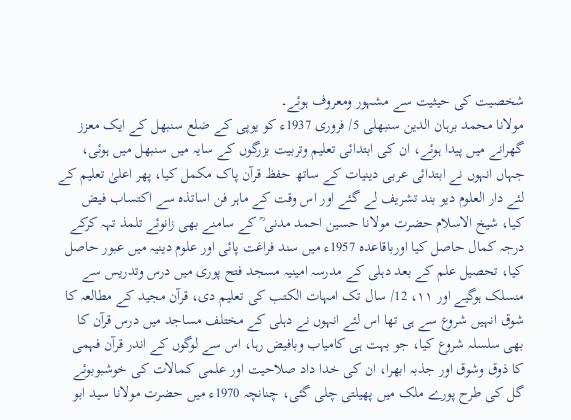شخصیت کی حیثیت سے مشہور ومعروف ہوئے۔
مولانا محمد برہان الدین سنبھلی 5/ فروری 1937ء کو یوپی کے ضلع سنبھل کے ایک معزز گھرانے میں پیدا ہوئے، ان کی ابتدائی تعلیم وتربیت بزرگوں کے سایہ میں سنبھل میں ہوئی، جہاں انہوں نے ابتدائی عربی دینیات کے ساتھ حفظ قرآن پاک مکمل کیا، پھر اعلیٰ تعلیم کے لئے دار العلوم دیو بند تشریف لے گئے اور اس وقت کے ماہر فن اساتذہ سے اکتساب فیض کیا، شیخ الاسلام حضرت مولانا حسین احمد مدنی ؒ کے سامنے بھی زانوئے تلمذ تہہ کرکے درجہ کمال حاصل کیا اورباقاعدہ 1957ء میں سند فراغت پائی اور علوم دینیہ میں عبور حاصل کیا، تحصیل علم کے بعد دہلی کے مدرسہ امینیہ مسجد فتح پوری میں درس وتدریس سے منسلک ہوگیے اور ۱۱، 12/ سال تک امہات الکتب کی تعلیم دی، قرآن مجید کے مطالعہ کا شوق انہیں شروع سے ہی تھا اس لئے انہوں نے دہلی کے مختلف مساجد میں درس قرآن کا بھی سلسلہ شروع کیا، جو بہت ہی کامیاب وبافیض رہا، اس سے لوگوں کے اندر قرآن فہمی کا ذوق وشوق اور جذبہ ابھرا، ان کی خدا داد صلاحیت اور علمی کمالات کی خوشبوبوئے گل کی طرح پورے ملک میں پھیلتی چلی گئی، چنانچہ 1970ء میں حضرت مولانا سید ابو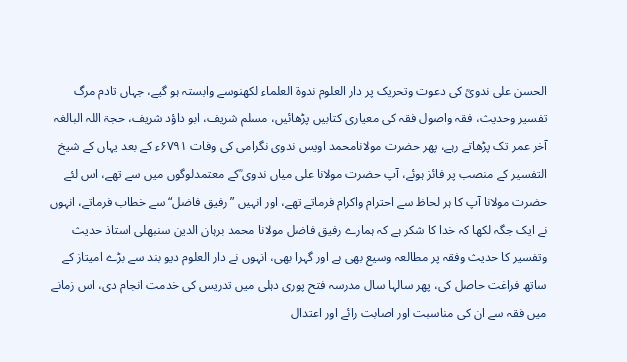الحسن علی ندویؒ کی دعوت وتحریک پر دار العلوم ندوۃ العلماء لکھنوسے وابستہ ہو گیے، جہاں تادم مرگ تفسیر وحدیث، فقہ واصول فقہ کی معیاری کتابیں پڑھائیں، مسلم شریف، ابو داؤد شریف، حجۃ اللہ البالغہ آخر عمر تک پڑھاتے رہے، پھر حضرت مولانامحمد اویس ندوی نگرامی کی وفات ۶۷۹۱ء کے بعد یہاں کے شیخ التفسیر کے منصب پر فائز ہوئے، آپ حضرت مولانا علی میاں ندوی ؒکے معتمدلوگوں میں سے تھے، اس لئے حضرت مولانا آپ کا ہر لحاظ سے احترام واکرام فرماتے تھے، اور انہیں ”رفیق فاضل“ سے خطاب فرماتے، انہوں نے ایک جگہ لکھا کہ خدا کا شکر ہے کہ ہمارے رفیق فاضل مولانا محمد برہان الدین سنبھلی استاذ حدیث وتفسیر کا حدیث وفقہ پر مطالعہ وسیع بھی ہے اور گہرا بھی، انہوں نے دار العلوم دیو بند سے بڑے امیتاز کے ساتھ فراغت حاصل کی، پھر سالہا سال مدرسہ فتح پوری دہلی میں تدریس کی خدمت انجام دی، اس زمانے میں فقہ سے ان کی مناسبت اور اصابت رائے اور اعتدال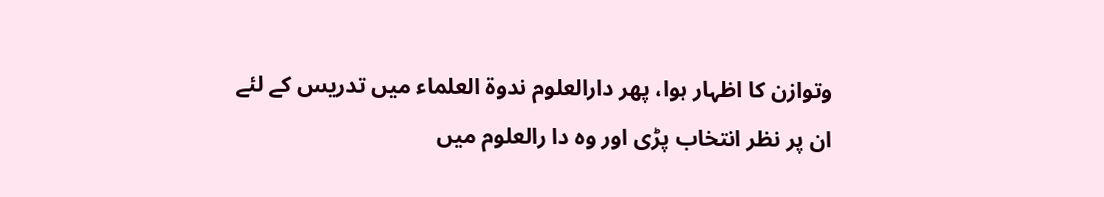وتوازن کا اظہار ہوا، پھر دارالعلوم ندوۃ العلماء میں تدریس کے لئے ان پر نظر انتخاب پڑی اور وہ دا رالعلوم میں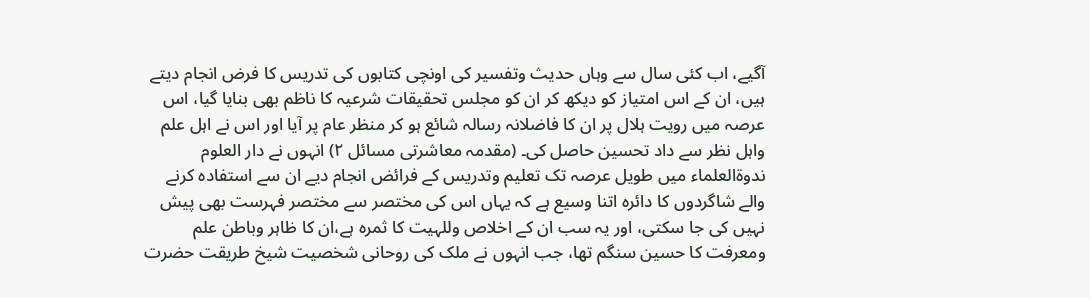آگیے، اب کئی سال سے وہاں حدیث وتفسیر کی اونچی کتابوں کی تدریس کا فرض انجام دیتے ہیں، ان کے اس امتیاز کو دیکھ کر ان کو مجلس تحقیقات شرعیہ کا ناظم بھی بنایا گیا، اس عرصہ میں رویت ہلال پر ان کا فاضلانہ رسالہ شائع ہو کر منظر عام پر آیا اور اس نے اہل علم واہل نظر سے داد تحسین حاصل کی۔ (مقدمہ معاشرتی مسائل ۲) انہوں نے دار العلوم ندوۃالعلماء میں طویل عرصہ تک تعلیم وتدریس کے فرائض انجام دیے ان سے استفادہ کرنے والے شاگردوں کا دائرہ اتنا وسیع ہے کہ یہاں اس کی مختصر سے مختصر فہرست بھی پیش نہیں کی جا سکتی، اور یہ سب ان کے اخلاص وللہیت کا ثمرہ ہے،ان کا ظاہر وباطن علم ومعرفت کا حسین سنگم تھا، جب انہوں نے ملک کی روحانی شخصیت شیخ طریقت حضرت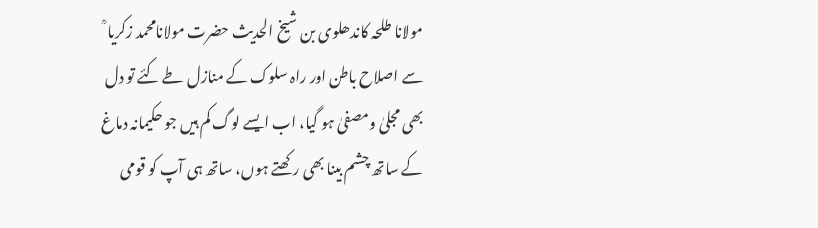مولانا طلحہ کاندھلوی بن شیخ الحدیث حضرت مولانامحمد زکریا ؒ سے اصلاح باطن اور راہ سلوک کے منازل طے کئے تو دل بھی مجلیٰ ومصفیٰ ہو گیا، اب ایسے لوگ کم ہیں جو حکیمانہ دماغ کے ساتھ چشم بینا بھی رکھتے ہوں، ساتھ ہی آپ کو قومی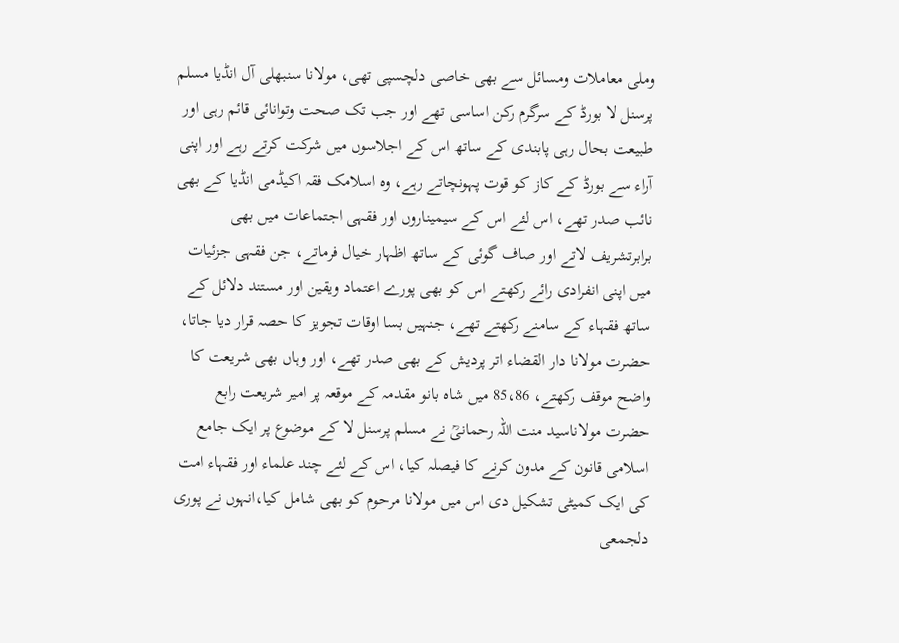وملی معاملات ومسائل سے بھی خاصی دلچسپی تھی، مولانا سنبھلی آل انڈیا مسلم پرسنل لا بورڈ کے سرگرم رکن اساسی تھے اور جب تک صحت وتوانائی قائم رہی اور طبیعت بحال رہی پابندی کے ساتھ اس کے اجلاسوں میں شرکت کرتے رہے اور اپنی آراء سے بورڈ کے کاز کو قوت پہونچاتے رہے، وہ اسلامک فقہ اکیڈمی انڈیا کے بھی نائب صدر تھے، اس لئے اس کے سیمیناروں اور فقہی اجتماعات میں بھی برابرتشریف لاتے اور صاف گوئی کے ساتھ اظہار خیال فرماتے، جن فقہی جزئیات میں اپنی انفرادی رائے رکھتے اس کو بھی پورے اعتماد ویقین اور مستند دلائل کے ساتھ فقہاء کے سامنے رکھتے تھے، جنہیں بسا اوقات تجویز کا حصہ قرار دیا جاتا، حضرت مولانا دار القضاء اتر پردیش کے بھی صدر تھے، اور وہاں بھی شریعت کا واضح موقف رکھتے، 85،86 میں شاہ بانو مقدمہ کے موقعہ پر امیر شریعت رابع حضرت مولاناسید منت اللہ رحمانیؒ نے مسلم پرسنل لا کے موضوع پر ایک جامع اسلامی قانون کے مدون کرنے کا فیصلہ کیا، اس کے لئے چند علماء اور فقہاء امت کی ایک کمیٹی تشکیل دی اس میں مولانا مرحوم کو بھی شامل کیا،انہوں نے پوری دلجمعی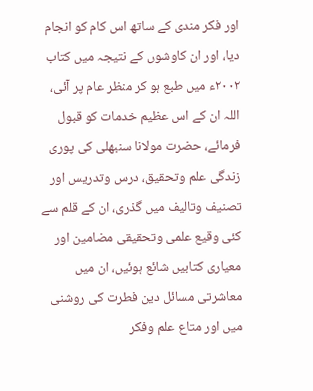اور فکر مندی کے ساتھ اس کام کو انجام دیا، اور ان کاوشوں کے نتیجہ میں کتاب ۲۰۰۲ء میں طبع ہو کر منظر عام پر آئی، اللہ ان کے اس عظیم خدمات کو قبول فرمائے، حضرت مولانا سنبھلی کی پوری زندگی علم وتحقیق، درس وتدریس اور تصنیف وتالیف میں گذری، ان کے قلم سے کئی وقیع علمی وتحقیقی مضامین اور معیاری کتابیں شائع ہوئیں، ان میں معاشرتی مسائل دین فطرت کی روشنی میں اور متاع علم وفکر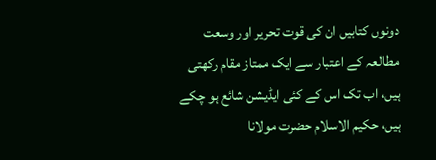دونوں کتابیں ان کی قوت تحریر اور وسعت مطالعہ کے اعتبار سے ایک ممتاز مقام رکھتی ہیں، اب تک اس کے کئی ایڈیشن شائع ہو چکے ہیں، حکیم الاسلام حضرت مولانا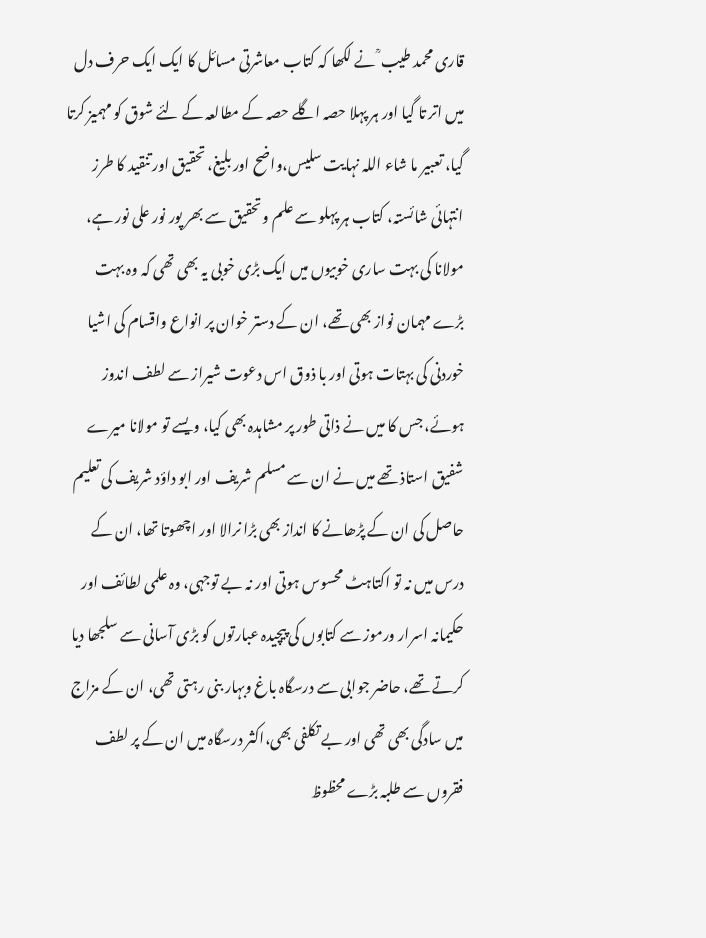قاری محمد طیب ؒ نے لکھا کہ کتاب معاشرتی مسائل کا ایک ایک حرف دل میں اتر تا گیا اور ہر پہلا حصہ اگلے حصہ کے مطالعہ کے لئے شوق کو مہمیز کرتا گیا، تعبیر ما شاء اللہ نہایت سلیس،واضح اور بلیغ، تحقیق اور تنقید کا طرز انتہائی شائستہ، کتاب ہر پہلو سے علم وتحقیق سے بھر پور نور علی نور ہے، مولانا کی بہت ساری خوبیوں میں ایک بڑی خوبی یہ بھی تھی کہ وہ بہت بڑے مہمان نواز بھی تھے، ان کے دستر خوان پر انواع واقسام کی اشیا خوردنی کی بہتات ہوتی اور با ذوق اس دعوت شیراز سے لطف اندوز ہوئے، جس کا میں نے ذاتی طور پر مشاہدہ بھی کیا، ویسے تو مولانا میرے شفیق استاذ تھے میں نے ان سے مسلم شریف اور ابو داؤد شریف کی تعلیم حاصل کی ان کے پڑھانے کا انداز بھی بڑا نرالا اور اچھوتا تھا، ان کے درس میں نہ تو اکتاہٹ محسوس ہوتی اور نہ بے توجہی، وہ علمی لطائف اور حکیمانہ اسرار ورموز سے کتابوں کی پیچیدہ عبارتوں کو بڑی آسانی سے سلجھا دیا کرتے تھے، حاضر جوابی سے درسگاہ باغ وبہار بنی رہتی تھی، ان کے مزاج میں سادگی بھی تھی اور بے تکلفی بھی،اکثر درسگاہ میں ان کے پر لطف فقروں سے طلبہ بڑے محظوظ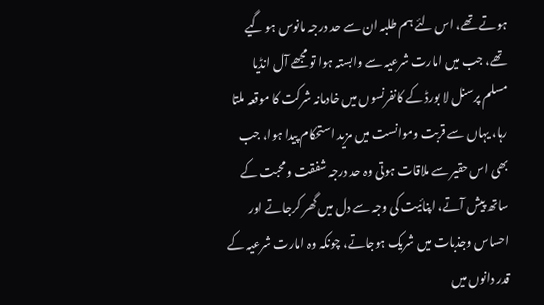ہوتے تھے، اس لئے ہم طلبہ ان سے حد درجہ مانوس ہو گیے تھے، جب میں امارت شرعیہ سے وابستہ ہوا تو مجھے آل انڈیا مسلم پرسنل لا بورڈ کے کانفرنسوں میں خادمانہ شرکت کا موقعہ ملتا رہا، یہاں سے قربت وموانست میں مزید استحکام پیدا ہوا، جب بھی اس حقیر سے ملاقات ہوتی وہ حد درجہ شفقت ومحبت کے ساتھ پیش آتے، اپنائیت کی وجہ سے دل میں گھر کرجاتے اور احساس وجذبات میں شریک ہوجاتے، چونکہ وہ امارت شرعیہ کے قدر دانوں میں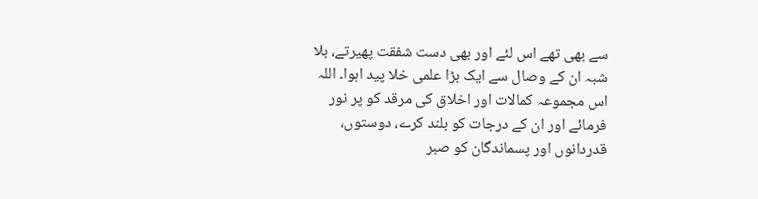سے بھی تھے اس لئے اور بھی دست شفقت پھیرتے، بلا شبہ ان کے وصال سے ایک بڑا علمی خلا پید اہوا۔ اللہ اس مجموعہ کمالات اور اخلاق کی مرقد کو پر نور فرمائے اور ان کے درجات کو بلند کرے، دوستوں، قدردانوں اور پسماندگان کو صبر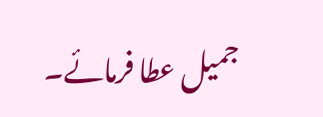جمیل عطا فرمائے۔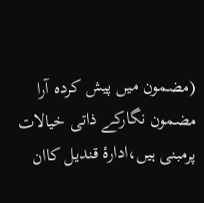(مضمون میں پیش کردہ آرا مضمون نگارکے ذاتی خیالات پرمبنی ہیں،ادارۂ قندیل کاان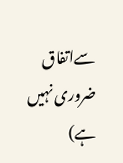سےاتفاق ضروری نہیں ہے)